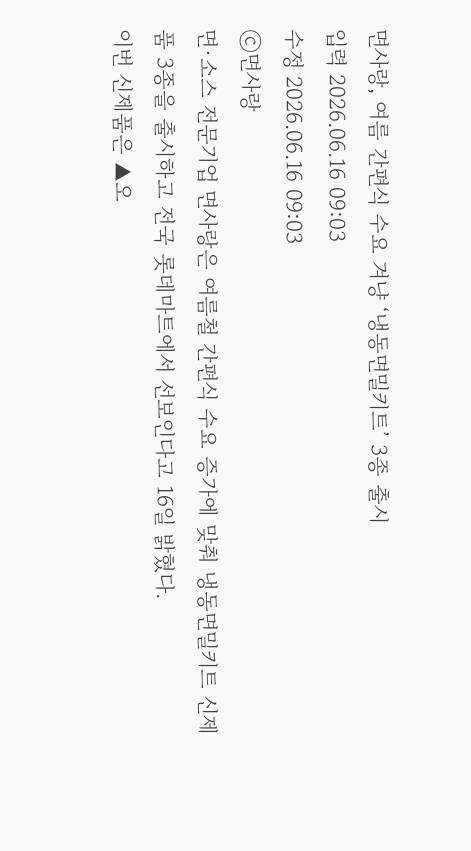면사랑, 여름 간편식 수요 겨냥 ‘냉동면밀키트’ 3종 출시
입력 2026.06.16 09:03
수정 2026.06.16 09:03
ⓒ면사랑
면·소스 전문기업 면사랑은 여름철 간편식 수요 증가에 맞춰 냉동면밀키트 신제품 3종을 출시하고 전국 롯데마트에서 선보인다고 16일 밝혔다.
이번 신제품은 ▲오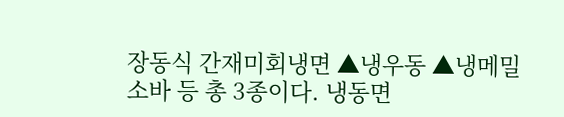장동식 간재미회냉면 ▲냉우동 ▲냉메밀소바 등 총 3종이다. 냉동면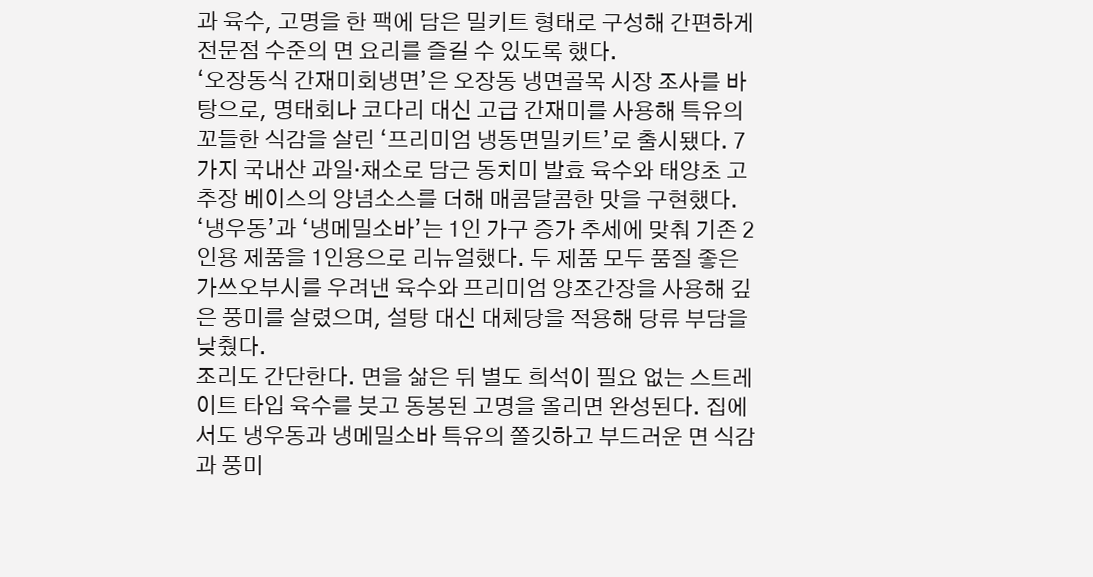과 육수, 고명을 한 팩에 담은 밀키트 형태로 구성해 간편하게 전문점 수준의 면 요리를 즐길 수 있도록 했다.
‘오장동식 간재미회냉면’은 오장동 냉면골목 시장 조사를 바탕으로, 명태회나 코다리 대신 고급 간재미를 사용해 특유의 꼬들한 식감을 살린 ‘프리미엄 냉동면밀키트’로 출시됐다. 7가지 국내산 과일·채소로 담근 동치미 발효 육수와 태양초 고추장 베이스의 양념소스를 더해 매콤달콤한 맛을 구현했다.
‘냉우동’과 ‘냉메밀소바’는 1인 가구 증가 추세에 맞춰 기존 2인용 제품을 1인용으로 리뉴얼했다. 두 제품 모두 품질 좋은 가쓰오부시를 우려낸 육수와 프리미엄 양조간장을 사용해 깊은 풍미를 살렸으며, 설탕 대신 대체당을 적용해 당류 부담을 낮췄다.
조리도 간단한다. 면을 삶은 뒤 별도 희석이 필요 없는 스트레이트 타입 육수를 붓고 동봉된 고명을 올리면 완성된다. 집에서도 냉우동과 냉메밀소바 특유의 쫄깃하고 부드러운 면 식감과 풍미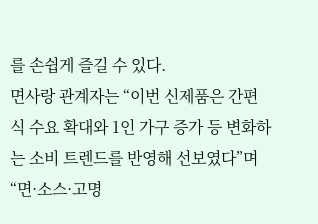를 손쉽게 즐길 수 있다.
면사랑 관계자는 “이번 신제품은 간편식 수요 확대와 1인 가구 증가 등 변화하는 소비 트렌드를 반영해 선보였다”며 “면·소스·고명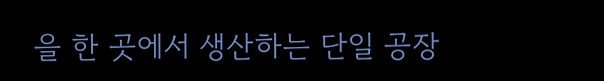을 한 곳에서 생산하는 단일 공장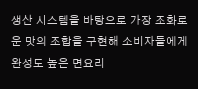생산 시스템을 바탕으로 가장 조화로운 맛의 조합을 구현해 소비자들에게 완성도 높은 면요리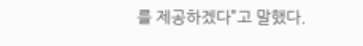를 제공하겠다”고 말했다.